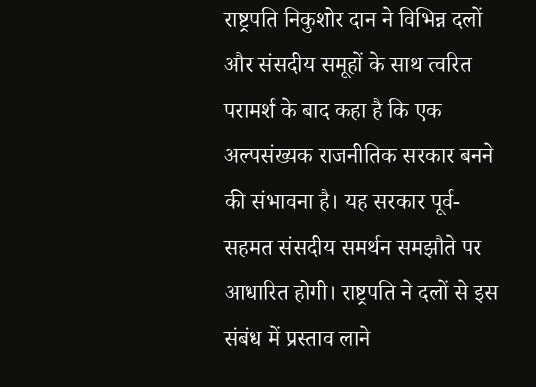राष्ट्रपति निकुशोर दान ने विभिन्न दलों और संसदीय समूहों के साथ त्वरित परामर्श के बाद कहा है कि एक अल्पसंख्यक राजनीतिक सरकार बनने की संभावना है। यह सरकार पूर्व-सहमत संसदीय समर्थन समझौते पर आधारित होगी। राष्ट्रपति ने दलों से इस संबंध में प्रस्ताव लाने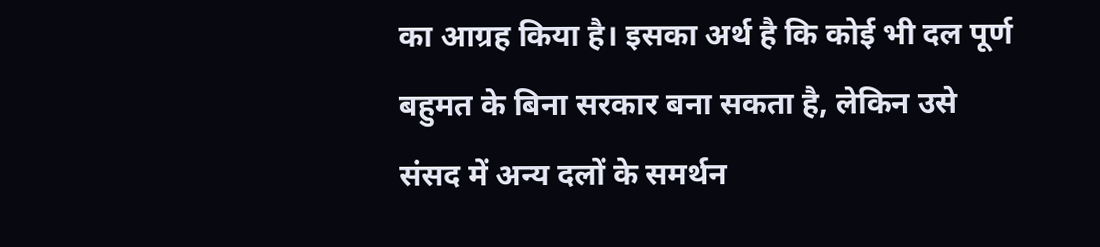का आग्रह किया है। इसका अर्थ है कि कोई भी दल पूर्ण बहुमत के बिना सरकार बना सकता है, लेकिन उसे संसद में अन्य दलों के समर्थन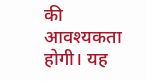की आवश्यकता होगी। यह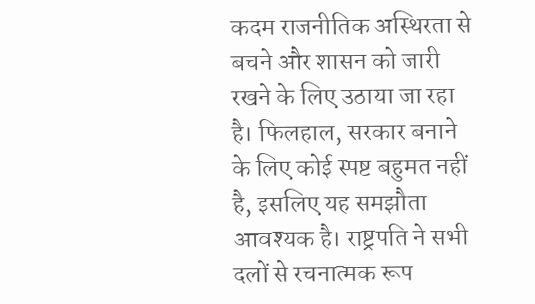कदम राजनीतिक अस्थिरता से बचने और शासन को जारी रखने के लिए उठाया जा रहा है। फिलहाल, सरकार बनाने के लिए कोई स्पष्ट बहुमत नहीं है, इसलिए यह समझौता आवश्यक है। राष्ट्रपति ने सभी दलों से रचनात्मक रूप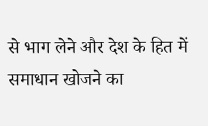से भाग लेने और देश के हित में समाधान खोजने का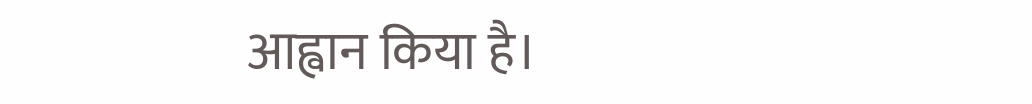आह्वान किया है।